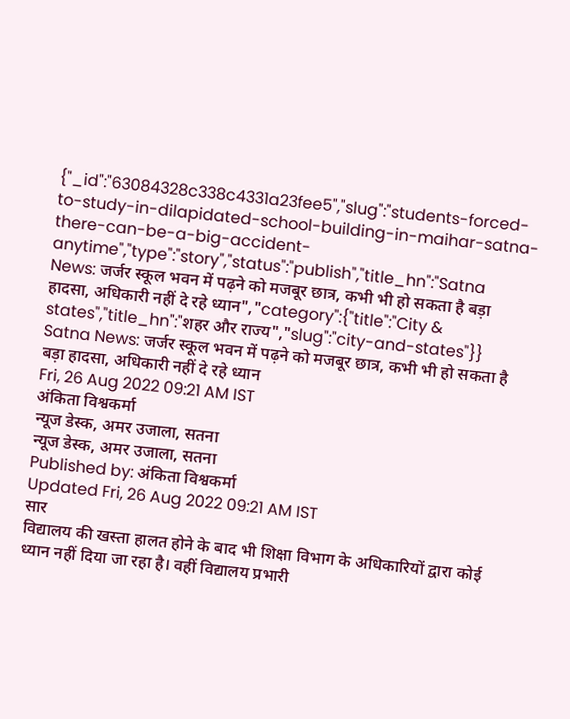{"_id":"63084328c338c4331a23fee5","slug":"students-forced-to-study-in-dilapidated-school-building-in-maihar-satna-there-can-be-a-big-accident-anytime","type":"story","status":"publish","title_hn":"Satna News: जर्जर स्कूल भवन में पढ़ने को मजबूर छात्र, कभी भी हो सकता है बड़ा हादसा, अधिकारी नहीं दे रहे ध्यान","category":{"title":"City & states","title_hn":"शहर और राज्य","slug":"city-and-states"}}
Satna News: जर्जर स्कूल भवन में पढ़ने को मजबूर छात्र, कभी भी हो सकता है बड़ा हादसा, अधिकारी नहीं दे रहे ध्यान
Fri, 26 Aug 2022 09:21 AM IST
अंकिता विश्वकर्मा
न्यूज डेस्क, अमर उजाला, सतना
न्यूज डेस्क, अमर उजाला, सतना
Published by: अंकिता विश्वकर्मा
Updated Fri, 26 Aug 2022 09:21 AM IST
सार
विद्यालय की खस्ता हालत होने के बाद भी शिक्षा विभाग के अधिकारियों द्वारा कोई ध्यान नहीं दिया जा रहा है। वहीं विद्यालय प्रभारी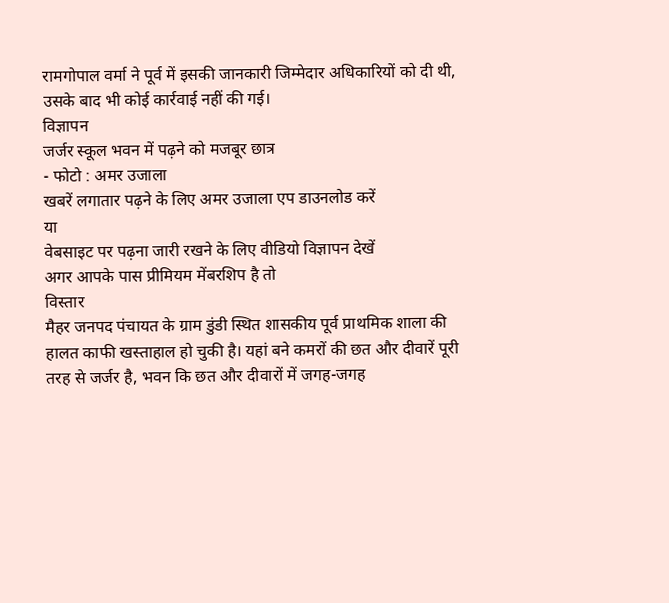रामगोपाल वर्मा ने पूर्व में इसकी जानकारी जिम्मेदार अधिकारियों को दी थी, उसके बाद भी कोई कार्रवाई नहीं की गई।
विज्ञापन
जर्जर स्कूल भवन में पढ़ने को मजबूर छात्र
- फोटो : अमर उजाला
खबरें लगातार पढ़ने के लिए अमर उजाला एप डाउनलोड करें
या
वेबसाइट पर पढ़ना जारी रखने के लिए वीडियो विज्ञापन देखें
अगर आपके पास प्रीमियम मेंबरशिप है तो
विस्तार
मैहर जनपद पंचायत के ग्राम डुंडी स्थित शासकीय पूर्व प्राथमिक शाला की हालत काफी खस्ताहाल हो चुकी है। यहां बने कमरों की छत और दीवारें पूरी तरह से जर्जर है, भवन कि छत और दीवारों में जगह-जगह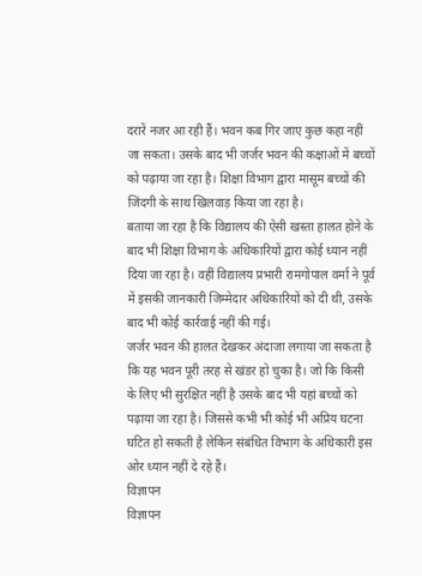दरारें नजर आ रही हैं। भवन कब गिर जाए कुछ कहा नहीं जा सकता। उसके बाद भी जर्जर भवन की कक्षाओं में बच्चों को पढ़ाया जा रहा है। शिक्षा विभाग द्वारा मासूम बच्चों की जिंदगी के साथ खिलवाड़ किया जा रहा है।
बताया जा रहा है कि विद्यालय की ऐसी खस्ता हालत होने के बाद भी शिक्षा विभाग के अधिकारियों द्वारा कोई ध्यान नहीं दिया जा रहा है। वहीं विद्यालय प्रभारी रामगोपाल वर्मा ने पूर्व में इसकी जानकारी जिम्मेदार अधिकारियों को दी थी, उसके बाद भी कोई कार्रवाई नहीं की गई।
जर्जर भवन की हालत देखकर अंदाजा लगाया जा सकता है कि यह भवन पूरी तरह से खंडर हो चुका है। जो कि किसी के लिए भी सुरक्षित नहीं है उसके बाद भी यहां बच्चों को पढ़ाया जा रहा है। जिससे कभी भी कोई भी अप्रिय घटना घटित हो सकती है लेकिन संबंधित विभाग के अधिकारी इस ओर ध्यान नहीं दे रहे हैं।
विज्ञापन
विज्ञापन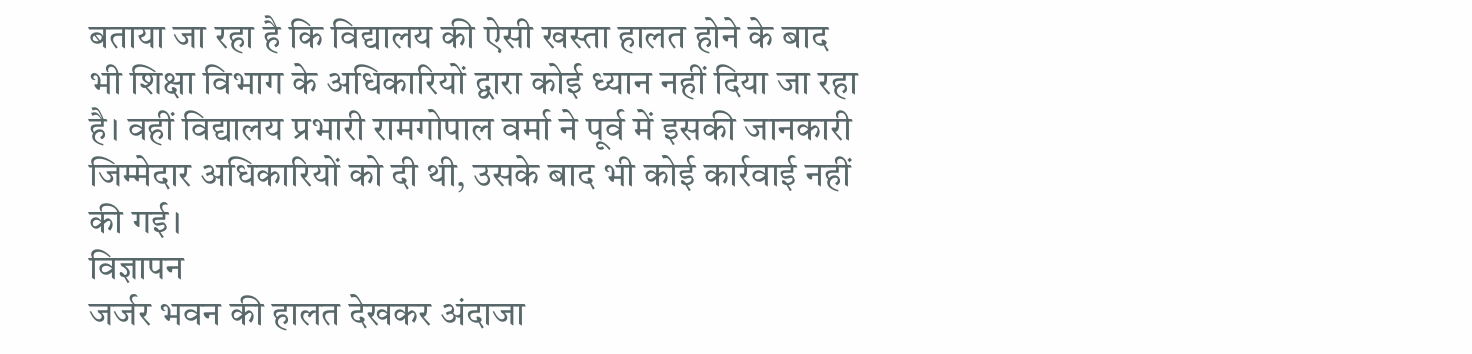बताया जा रहा है कि विद्यालय की ऐसी खस्ता हालत होने के बाद भी शिक्षा विभाग के अधिकारियों द्वारा कोई ध्यान नहीं दिया जा रहा है। वहीं विद्यालय प्रभारी रामगोपाल वर्मा ने पूर्व में इसकी जानकारी जिम्मेदार अधिकारियों को दी थी, उसके बाद भी कोई कार्रवाई नहीं की गई।
विज्ञापन
जर्जर भवन की हालत देखकर अंदाजा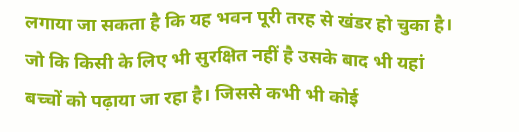लगाया जा सकता है कि यह भवन पूरी तरह से खंडर हो चुका है। जो कि किसी के लिए भी सुरक्षित नहीं है उसके बाद भी यहां बच्चों को पढ़ाया जा रहा है। जिससे कभी भी कोई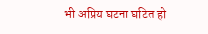भी अप्रिय घटना घटित हो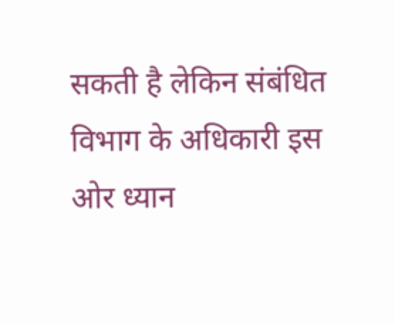सकती है लेकिन संबंधित विभाग के अधिकारी इस ओर ध्यान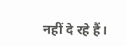नहीं दे रहे हैं।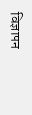विज्ञापन